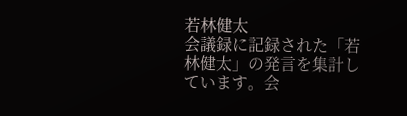若林健太
会議録に記録された「若林健太」の発言を集計しています。会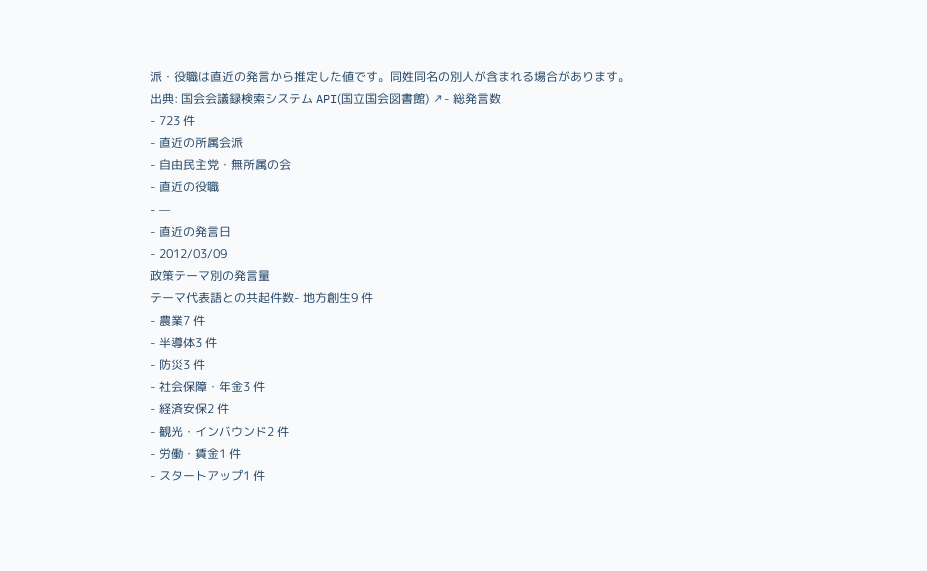派・役職は直近の発言から推定した値です。同姓同名の別人が含まれる場合があります。
出典: 国会会議録検索システム API(国立国会図書館) ↗- 総発言数
- 723 件
- 直近の所属会派
- 自由民主党・無所属の会
- 直近の役職
- —
- 直近の発言日
- 2012/03/09
政策テーマ別の発言量
テーマ代表語との共起件数- 地方創生9 件
- 農業7 件
- 半導体3 件
- 防災3 件
- 社会保障・年金3 件
- 経済安保2 件
- 観光・インバウンド2 件
- 労働・賃金1 件
- スタートアップ1 件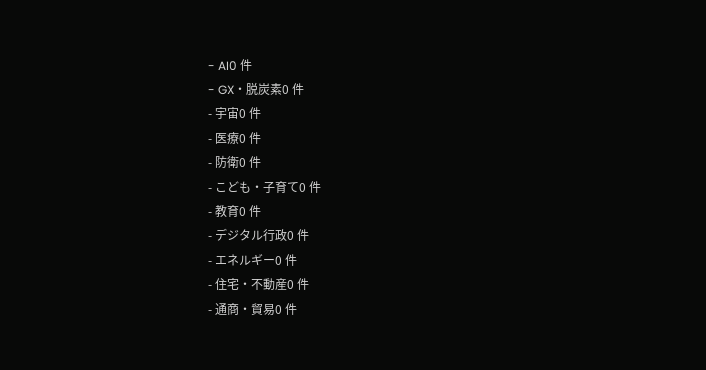- AI0 件
- GX・脱炭素0 件
- 宇宙0 件
- 医療0 件
- 防衛0 件
- こども・子育て0 件
- 教育0 件
- デジタル行政0 件
- エネルギー0 件
- 住宅・不動産0 件
- 通商・貿易0 件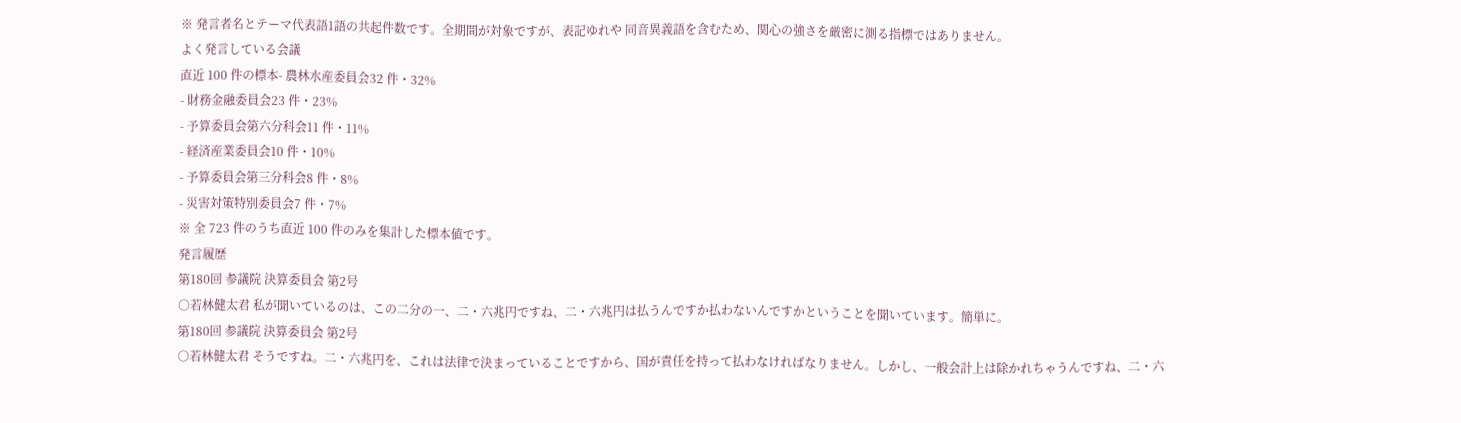※ 発言者名とテーマ代表語1語の共起件数です。全期間が対象ですが、表記ゆれや 同音異義語を含むため、関心の強さを厳密に測る指標ではありません。
よく発言している会議
直近 100 件の標本- 農林水産委員会32 件・32%
- 財務金融委員会23 件・23%
- 予算委員会第六分科会11 件・11%
- 経済産業委員会10 件・10%
- 予算委員会第三分科会8 件・8%
- 災害対策特別委員会7 件・7%
※ 全 723 件のうち直近 100 件のみを集計した標本値です。
発言履歴
第180回 参議院 決算委員会 第2号
○若林健太君 私が聞いているのは、この二分の一、二・六兆円ですね、二・六兆円は払うんですか払わないんですかということを聞いています。簡単に。
第180回 参議院 決算委員会 第2号
○若林健太君 そうですね。二・六兆円を、これは法律で決まっていることですから、国が責任を持って払わなければなりません。しかし、一般会計上は除かれちゃうんですね、二・六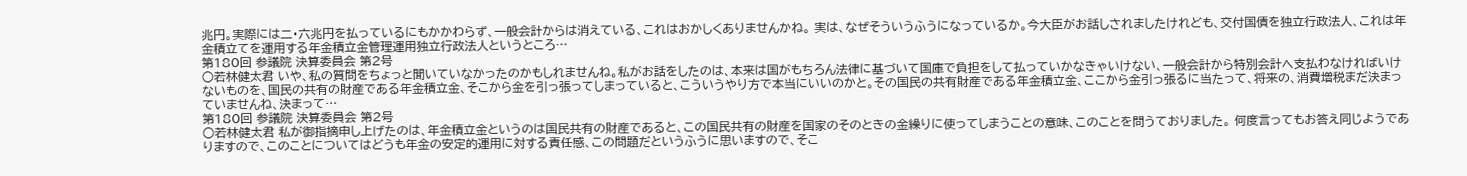兆円。実際には二・六兆円を払っているにもかかわらず、一般会計からは消えている、これはおかしくありませんかね。 実は、なぜそういうふうになっているか。今大臣がお話しされましたけれども、交付国債を独立行政法人、これは年金積立てを運用する年金積立金管理運用独立行政法人というところ…
第180回 参議院 決算委員会 第2号
○若林健太君 いや、私の質問をちょっと聞いていなかったのかもしれませんね。私がお話をしたのは、本来は国がもちろん法律に基づいて国庫で負担をして払っていかなきゃいけない、一般会計から特別会計へ支払わなければいけないものを、国民の共有の財産である年金積立金、そこから金を引っ張ってしまっていると、こういうやり方で本当にいいのかと。その国民の共有財産である年金積立金、ここから金引っ張るに当たって、将来の、消費増税まだ決まっていませんね、決まって…
第180回 参議院 決算委員会 第2号
○若林健太君 私が御指摘申し上げたのは、年金積立金というのは国民共有の財産であると、この国民共有の財産を国家のそのときの金繰りに使ってしまうことの意味、このことを問うておりました。 何度言ってもお答え同じようでありますので、このことについてはどうも年金の安定的運用に対する責任感、この問題だというふうに思いますので、そこ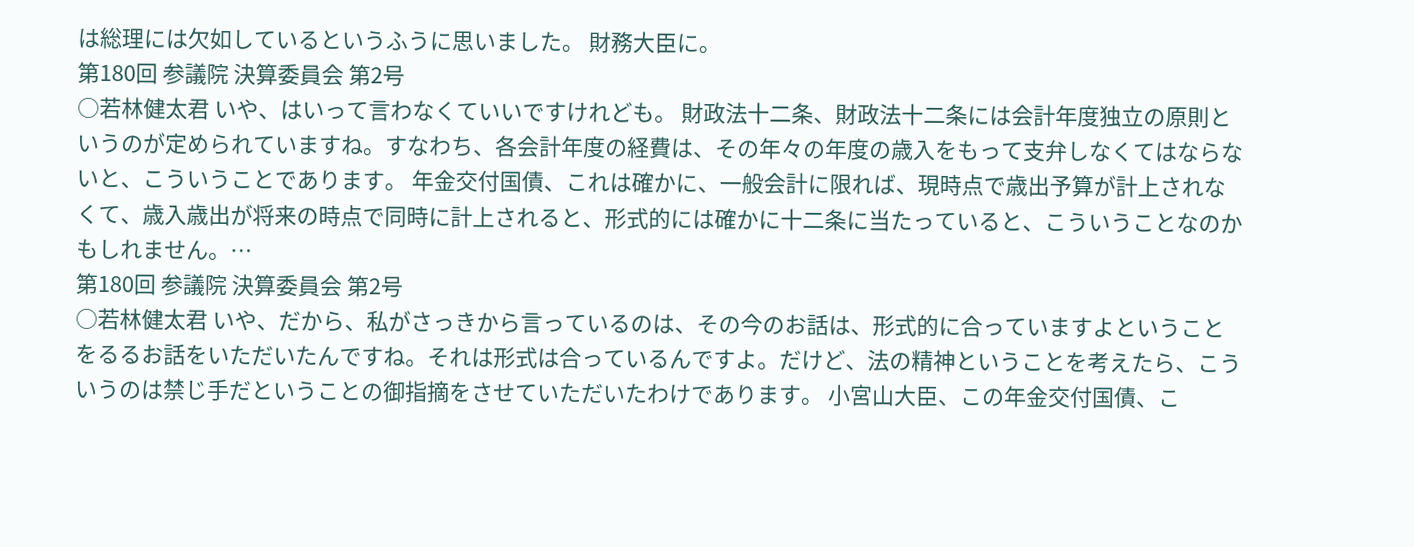は総理には欠如しているというふうに思いました。 財務大臣に。
第180回 参議院 決算委員会 第2号
○若林健太君 いや、はいって言わなくていいですけれども。 財政法十二条、財政法十二条には会計年度独立の原則というのが定められていますね。すなわち、各会計年度の経費は、その年々の年度の歳入をもって支弁しなくてはならないと、こういうことであります。 年金交付国債、これは確かに、一般会計に限れば、現時点で歳出予算が計上されなくて、歳入歳出が将来の時点で同時に計上されると、形式的には確かに十二条に当たっていると、こういうことなのかもしれません。…
第180回 参議院 決算委員会 第2号
○若林健太君 いや、だから、私がさっきから言っているのは、その今のお話は、形式的に合っていますよということをるるお話をいただいたんですね。それは形式は合っているんですよ。だけど、法の精神ということを考えたら、こういうのは禁じ手だということの御指摘をさせていただいたわけであります。 小宮山大臣、この年金交付国債、こ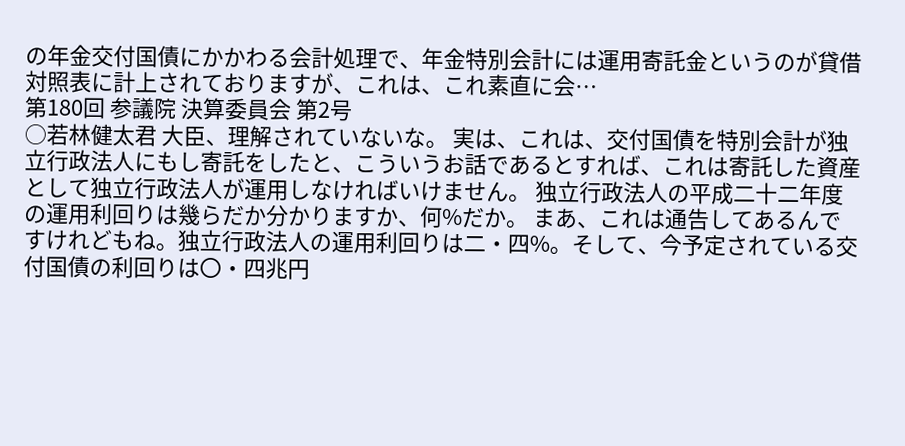の年金交付国債にかかわる会計処理で、年金特別会計には運用寄託金というのが貸借対照表に計上されておりますが、これは、これ素直に会…
第180回 参議院 決算委員会 第2号
○若林健太君 大臣、理解されていないな。 実は、これは、交付国債を特別会計が独立行政法人にもし寄託をしたと、こういうお話であるとすれば、これは寄託した資産として独立行政法人が運用しなければいけません。 独立行政法人の平成二十二年度の運用利回りは幾らだか分かりますか、何%だか。 まあ、これは通告してあるんですけれどもね。独立行政法人の運用利回りは二・四%。そして、今予定されている交付国債の利回りは〇・四兆円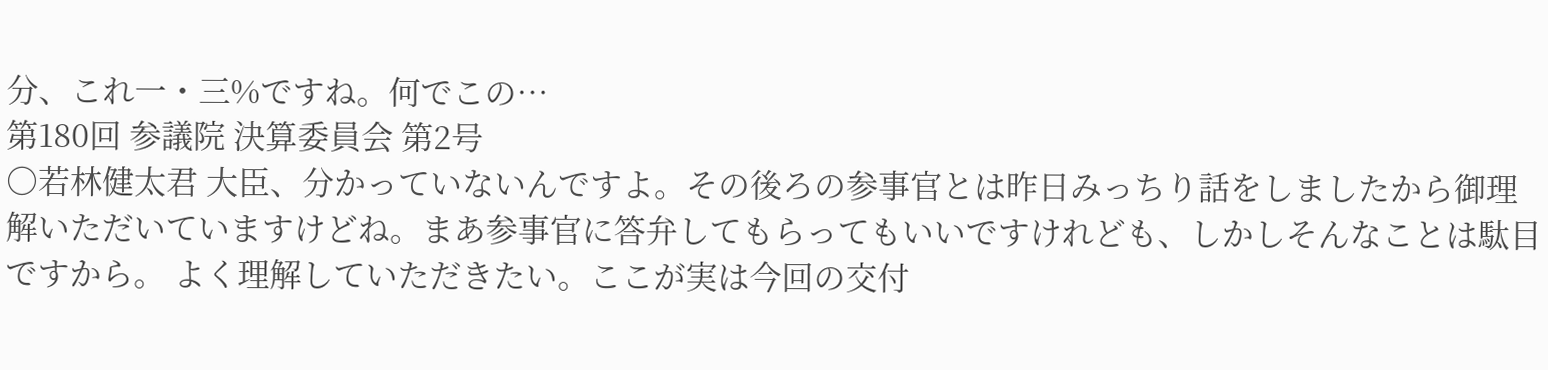分、これ一・三%ですね。何でこの…
第180回 参議院 決算委員会 第2号
○若林健太君 大臣、分かっていないんですよ。その後ろの参事官とは昨日みっちり話をしましたから御理解いただいていますけどね。まあ参事官に答弁してもらってもいいですけれども、しかしそんなことは駄目ですから。 よく理解していただきたい。ここが実は今回の交付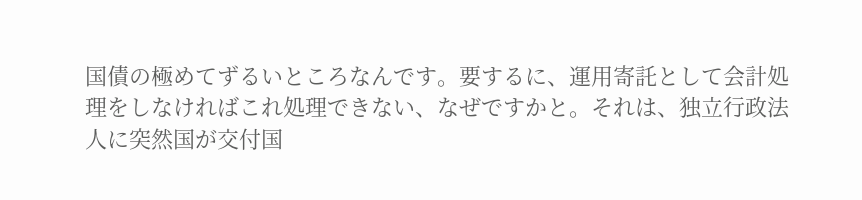国債の極めてずるいところなんです。要するに、運用寄託として会計処理をしなければこれ処理できない、なぜですかと。それは、独立行政法人に突然国が交付国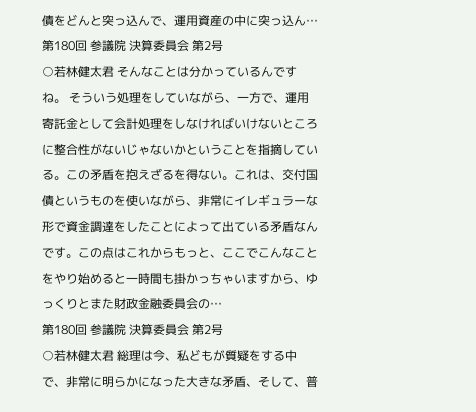債をどんと突っ込んで、運用資産の中に突っ込ん…
第180回 参議院 決算委員会 第2号
○若林健太君 そんなことは分かっているんですね。 そういう処理をしていながら、一方で、運用寄託金として会計処理をしなければいけないところに整合性がないじゃないかということを指摘している。この矛盾を抱えざるを得ない。これは、交付国債というものを使いながら、非常にイレギュラーな形で資金調達をしたことによって出ている矛盾なんです。この点はこれからもっと、ここでこんなことをやり始めると一時間も掛かっちゃいますから、ゆっくりとまた財政金融委員会の…
第180回 参議院 決算委員会 第2号
○若林健太君 総理は今、私どもが質疑をする中で、非常に明らかになった大きな矛盾、そして、普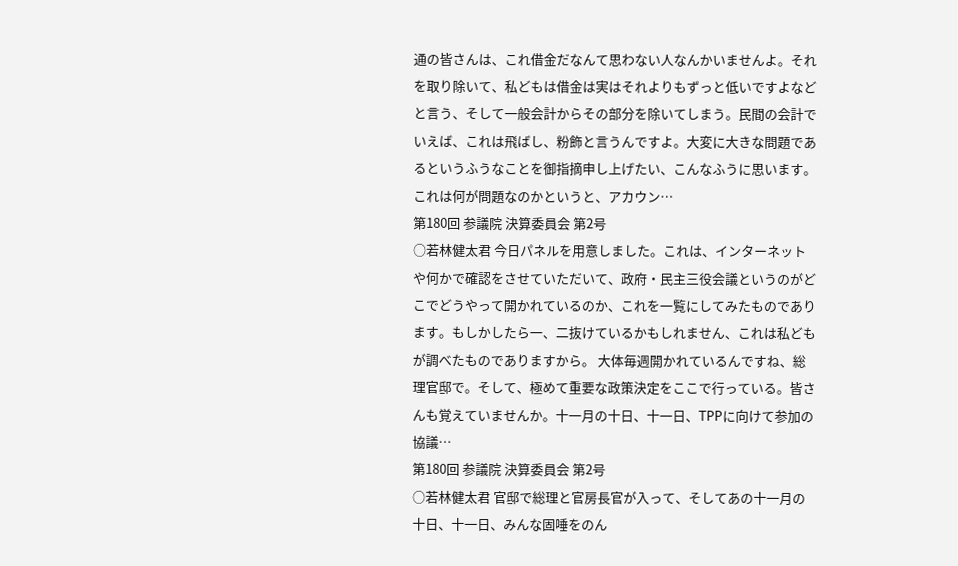通の皆さんは、これ借金だなんて思わない人なんかいませんよ。それを取り除いて、私どもは借金は実はそれよりもずっと低いですよなどと言う、そして一般会計からその部分を除いてしまう。民間の会計でいえば、これは飛ばし、粉飾と言うんですよ。大変に大きな問題であるというふうなことを御指摘申し上げたい、こんなふうに思います。 これは何が問題なのかというと、アカウン…
第180回 参議院 決算委員会 第2号
○若林健太君 今日パネルを用意しました。これは、インターネットや何かで確認をさせていただいて、政府・民主三役会議というのがどこでどうやって開かれているのか、これを一覧にしてみたものであります。もしかしたら一、二抜けているかもしれません、これは私どもが調べたものでありますから。 大体毎週開かれているんですね、総理官邸で。そして、極めて重要な政策決定をここで行っている。皆さんも覚えていませんか。十一月の十日、十一日、TPPに向けて参加の協議…
第180回 参議院 決算委員会 第2号
○若林健太君 官邸で総理と官房長官が入って、そしてあの十一月の十日、十一日、みんな固唾をのん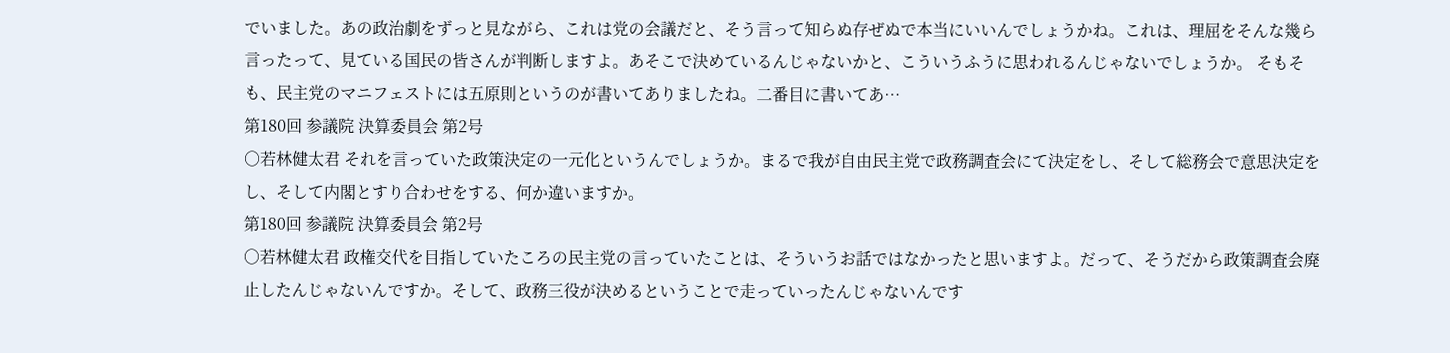でいました。あの政治劇をずっと見ながら、これは党の会議だと、そう言って知らぬ存ぜぬで本当にいいんでしょうかね。これは、理屈をそんな幾ら言ったって、見ている国民の皆さんが判断しますよ。あそこで決めているんじゃないかと、こういうふうに思われるんじゃないでしょうか。 そもそも、民主党のマニフェストには五原則というのが書いてありましたね。二番目に書いてあ…
第180回 参議院 決算委員会 第2号
○若林健太君 それを言っていた政策決定の一元化というんでしょうか。まるで我が自由民主党で政務調査会にて決定をし、そして総務会で意思決定をし、そして内閣とすり合わせをする、何か違いますか。
第180回 参議院 決算委員会 第2号
○若林健太君 政権交代を目指していたころの民主党の言っていたことは、そういうお話ではなかったと思いますよ。だって、そうだから政策調査会廃止したんじゃないんですか。そして、政務三役が決めるということで走っていったんじゃないんです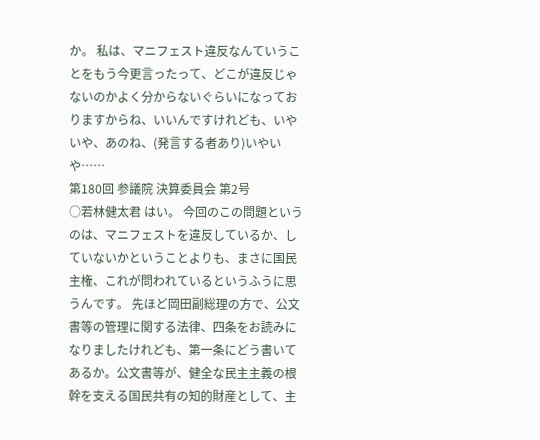か。 私は、マニフェスト違反なんていうことをもう今更言ったって、どこが違反じゃないのかよく分からないぐらいになっておりますからね、いいんですけれども、いやいや、あのね、(発言する者あり)いやいや……
第180回 参議院 決算委員会 第2号
○若林健太君 はい。 今回のこの問題というのは、マニフェストを違反しているか、していないかということよりも、まさに国民主権、これが問われているというふうに思うんです。 先ほど岡田副総理の方で、公文書等の管理に関する法律、四条をお読みになりましたけれども、第一条にどう書いてあるか。公文書等が、健全な民主主義の根幹を支える国民共有の知的財産として、主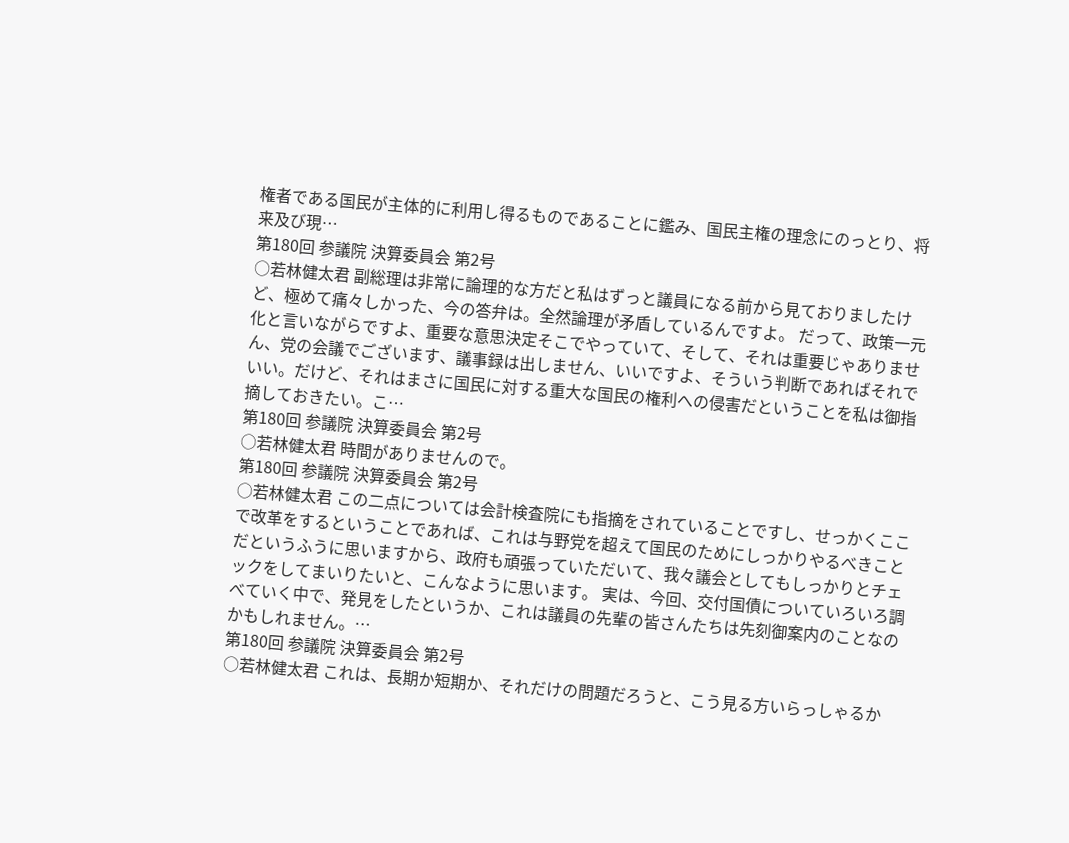権者である国民が主体的に利用し得るものであることに鑑み、国民主権の理念にのっとり、将来及び現…
第180回 参議院 決算委員会 第2号
○若林健太君 副総理は非常に論理的な方だと私はずっと議員になる前から見ておりましたけど、極めて痛々しかった、今の答弁は。全然論理が矛盾しているんですよ。 だって、政策一元化と言いながらですよ、重要な意思決定そこでやっていて、そして、それは重要じゃありません、党の会議でございます、議事録は出しません、いいですよ、そういう判断であればそれでいい。だけど、それはまさに国民に対する重大な国民の権利への侵害だということを私は御指摘しておきたい。こ…
第180回 参議院 決算委員会 第2号
○若林健太君 時間がありませんので。
第180回 参議院 決算委員会 第2号
○若林健太君 この二点については会計検査院にも指摘をされていることですし、せっかくここで改革をするということであれば、これは与野党を超えて国民のためにしっかりやるべきことだというふうに思いますから、政府も頑張っていただいて、我々議会としてもしっかりとチェックをしてまいりたいと、こんなように思います。 実は、今回、交付国債についていろいろ調べていく中で、発見をしたというか、これは議員の先輩の皆さんたちは先刻御案内のことなのかもしれません。…
第180回 参議院 決算委員会 第2号
○若林健太君 これは、長期か短期か、それだけの問題だろうと、こう見る方いらっしゃるか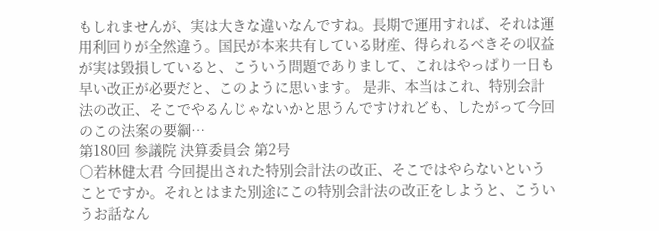もしれませんが、実は大きな違いなんですね。長期で運用すれば、それは運用利回りが全然違う。国民が本来共有している財産、得られるべきその収益が実は毀損していると、こういう問題でありまして、これはやっぱり一日も早い改正が必要だと、このように思います。 是非、本当はこれ、特別会計法の改正、そこでやるんじゃないかと思うんですけれども、したがって今回のこの法案の要綱…
第180回 参議院 決算委員会 第2号
○若林健太君 今回提出された特別会計法の改正、そこではやらないということですか。それとはまた別途にこの特別会計法の改正をしようと、こういうお話なん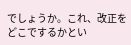でしょうか。これ、改正をどこでするかとい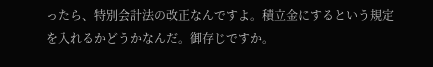ったら、特別会計法の改正なんですよ。積立金にするという規定を入れるかどうかなんだ。御存じですか。